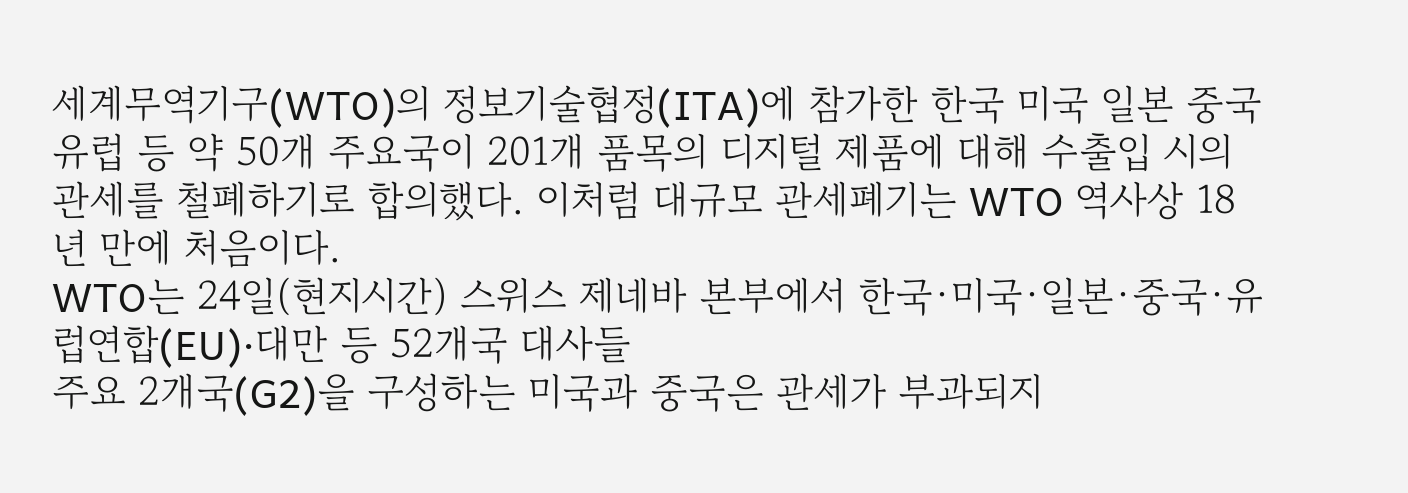세계무역기구(WTO)의 정보기술협정(ITA)에 참가한 한국 미국 일본 중국 유럽 등 약 50개 주요국이 201개 품목의 디지털 제품에 대해 수출입 시의 관세를 철폐하기로 합의했다. 이처럼 대규모 관세폐기는 WTO 역사상 18년 만에 처음이다.
WTO는 24일(현지시간) 스위스 제네바 본부에서 한국·미국·일본·중국·유럽연합(EU)·대만 등 52개국 대사들
주요 2개국(G2)을 구성하는 미국과 중국은 관세가 부과되지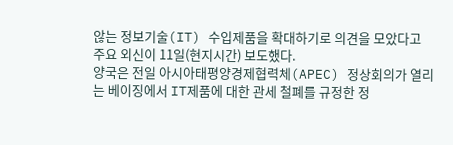않는 정보기술(IT) 수입제품을 확대하기로 의견을 모았다고 주요 외신이 11일(현지시간) 보도했다.
양국은 전일 아시아태평양경제협력체(APEC) 정상회의가 열리는 베이징에서 IT제품에 대한 관세 철폐를 규정한 정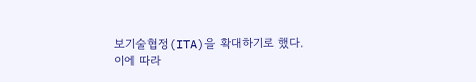보기술협정(ITA)을 확대하기로 했다.
이에 따라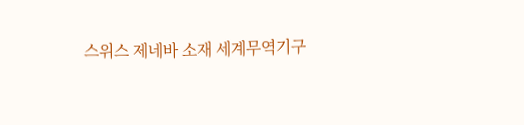스위스 제네바 소재 세계무역기구